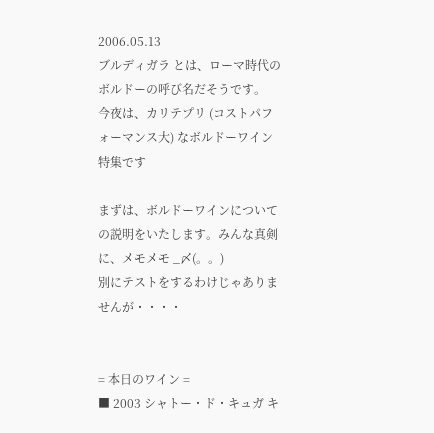2006.05.13
ブルディガラ とは、ローマ時代のボルドーの呼び名だそうです。
今夜は、カリテプリ (コストパフォーマンス大) なボルドーワイン特集です

まずは、ボルドーワインについての説明をいたします。みんな真剣に、メモメモ _〆(。。)
別にテストをするわけじゃありませんが・・・・


= 本日のワイン =
■ 2003 シャトー・ド・キュガ キ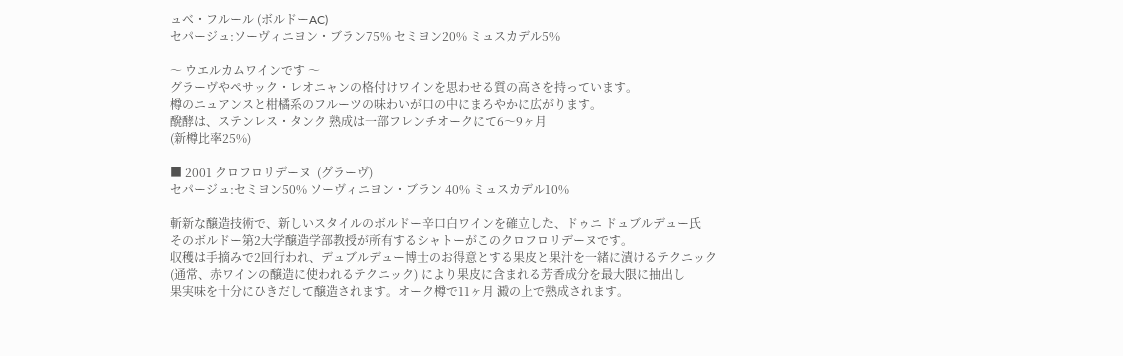ュベ・フルール (ボルドーAC)
セパージュ:ソーヴィニヨン・ブラン75% セミヨン20% ミュスカデル5%

〜 ウエルカムワインです 〜
グラーヴやペサック・レオニャンの格付けワインを思わせる質の高さを持っています。
樽のニュアンスと柑橘系のフルーツの味わいが口の中にまろやかに広がります。
醗酵は、ステンレス・タンク 熟成は一部フレンチオークにて6〜9ヶ月
(新樽比率25%)

■ 2001 クロフロリデーヌ  (グラーヴ)
セパージュ:セミヨン50% ソーヴィニヨン・ブラン 40% ミュスカデル10%

斬新な醸造技術で、新しいスタイルのボルドー辛口白ワインを確立した、ドゥニ ドュブルデュー氏
そのボルドー第2大学醸造学部教授が所有するシャトーがこのクロフロリデーヌです。
収穫は手摘みで2回行われ、デュブルデュー博士のお得意とする果皮と果汁を一緒に漬けるテクニック
(通常、赤ワインの醸造に使われるテクニック) により果皮に含まれる芳香成分を最大限に抽出し
果実味を十分にひきだして醸造されます。オーク樽で11ヶ月 澱の上で熟成されます。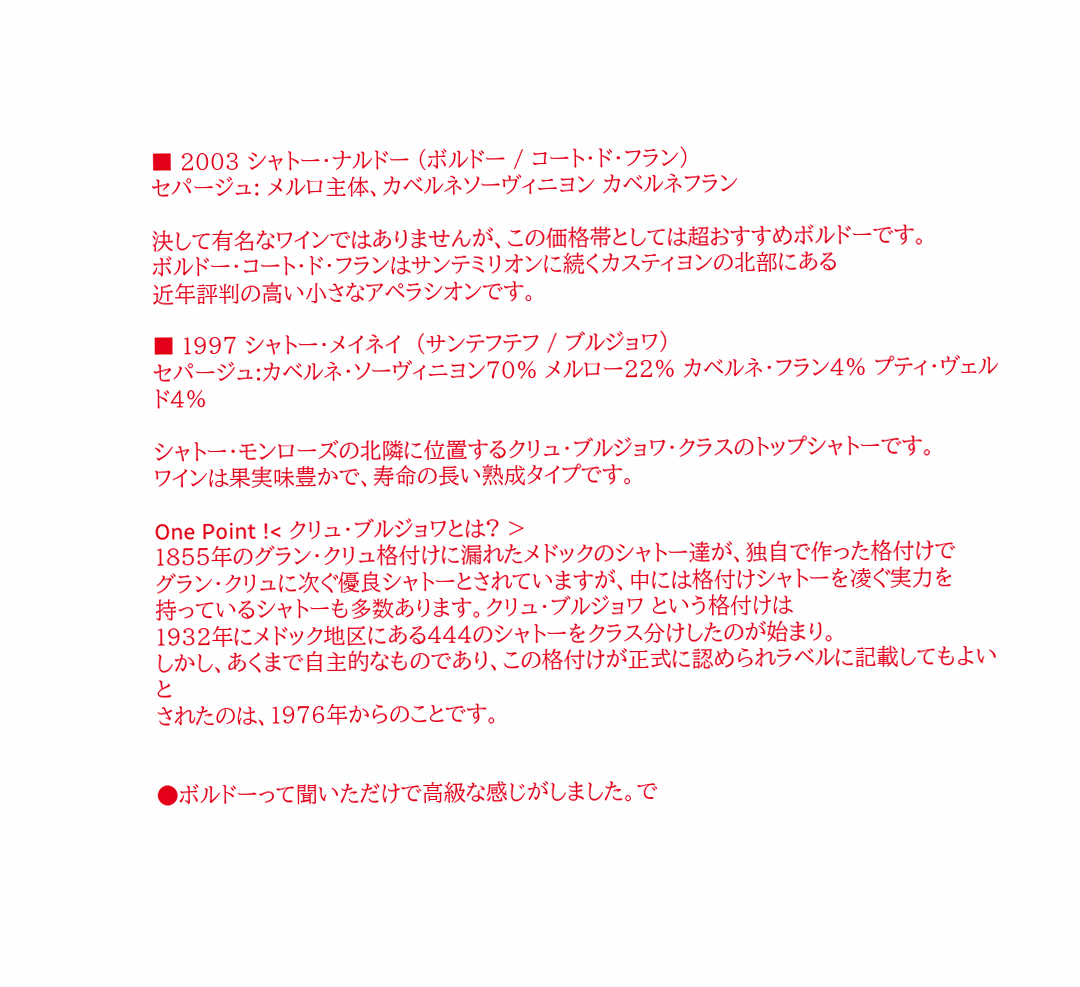■ 2003 シャトー・ナルドー (ボルドー / コート・ド・フラン)
セパージュ: メルロ主体、カベルネソーヴィニヨン カベルネフラン

決して有名なワインではありませんが、この価格帯としては超おすすめボルドーです。
ボルドー・コート・ド・フランはサンテミリオンに続くカスティヨンの北部にある
近年評判の高い小さなアペラシオンです。

■ 1997 シャトー・メイネイ  (サンテフテフ / ブルジョワ)
セパージュ:カベルネ・ソーヴィニヨン70% メルロー22% カベルネ・フラン4% プティ・ヴェルド4%

シャトー・モンローズの北隣に位置するクリュ・ブルジョワ・クラスのトップシャトーです。
ワインは果実味豊かで、寿命の長い熟成タイプです。

One Point !< クリュ・ブルジョワとは? >
1855年のグラン・クリュ格付けに漏れたメドックのシャトー達が、独自で作った格付けで
グラン・クリュに次ぐ優良シャトーとされていますが、中には格付けシャトーを凌ぐ実力を
持っているシャトーも多数あります。クリュ・ブルジョワ という格付けは
1932年にメドック地区にある444のシャトーをクラス分けしたのが始まり。
しかし、あくまで自主的なものであり、この格付けが正式に認められラベルに記載してもよいと
されたのは、1976年からのことです。


●ボルドーって聞いただけで高級な感じがしました。で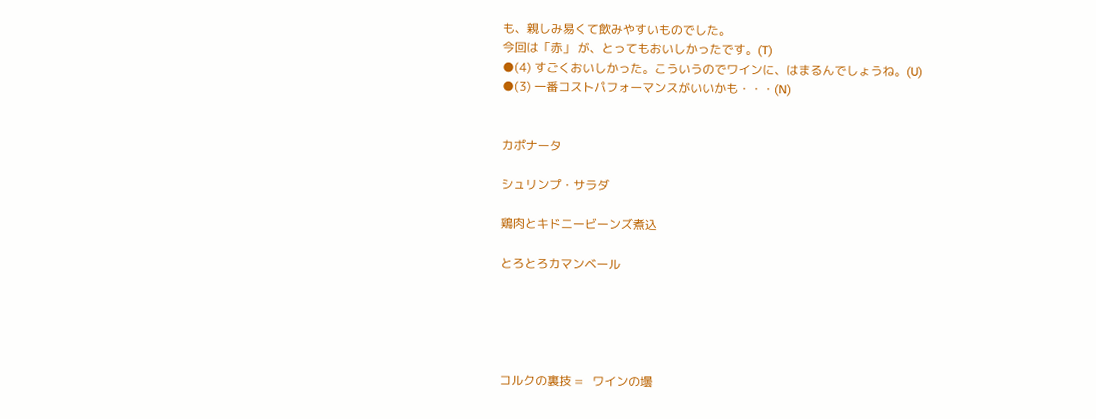も、親しみ易くて飲みやすいものでした。
今回は「赤」 が、とってもおいしかったです。(T)
●(4) すごくおいしかった。こういうのでワインに、はまるんでしょうね。(U)
●(3) 一番コストパフォーマンスがいいかも・・・(N)


カポナータ

シュリンプ・サラダ

鶏肉とキドニービーンズ煮込

とろとろカマンベール





コルクの裏技 =   ワインの壜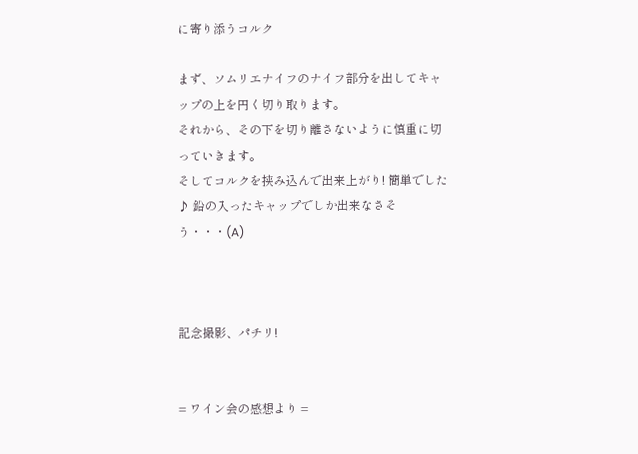に寄り添うコルク

まず、ソムリエナイフのナイフ部分を出してキャップの上を円く切り取ります。
それから、その下を切り離さないように慎重に切っていきます。
そしてコルクを挟み込んで出来上がり! 簡単でした♪ 鉛の入ったキャップでしか出来なさそう・・・(A)



記念撮影、パチリ!


= ワイン会の感想より =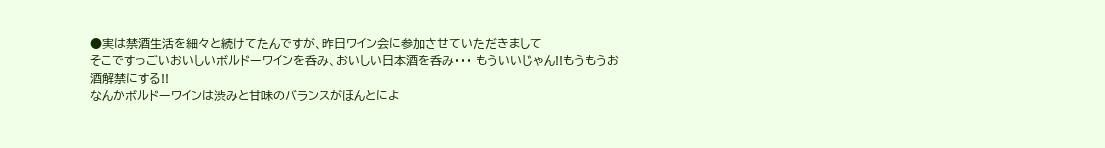●実は禁酒生活を細々と続けてたんですが、昨日ワイン会に参加させていただきまして
そこですっごいおいしいボルドーワインを呑み、おいしい日本酒を呑み・・・ もういいじゃん!!もうもうお酒解禁にする!!
なんかボルドーワインは渋みと甘味のバランスがほんとによ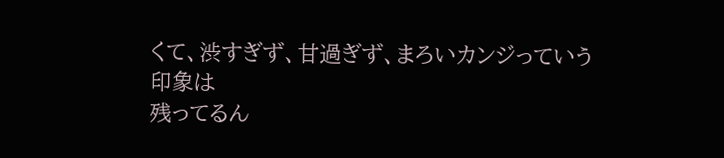くて、渋すぎず、甘過ぎず、まろいカンジっていう印象は
残ってるん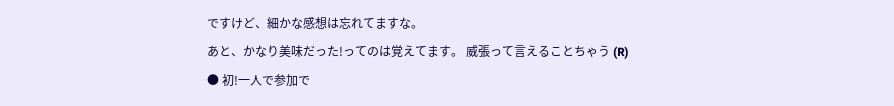ですけど、細かな感想は忘れてますな。
あと、かなり美味だった!ってのは覚えてます。 威張って言えることちゃう (R)
● 初!一人で参加で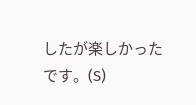したが楽しかったです。(S)